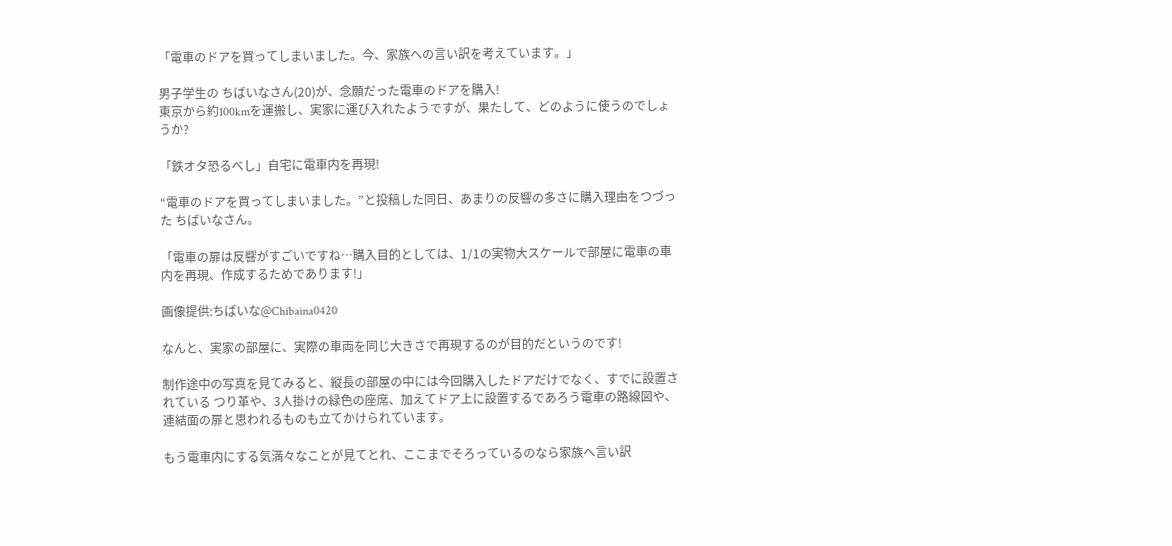「電車のドアを買ってしまいました。今、家族への言い訳を考えています。」

男子学生の ちばいなさん(20)が、念願だった電車のドアを購入!
東京から約100kmを運搬し、実家に運び入れたようですが、果たして、どのように使うのでしょうか?

「鉄オタ恐るべし」自宅に電車内を再現!

“電車のドアを買ってしまいました。”と投稿した同日、あまりの反響の多さに購入理由をつづった ちばいなさん。

「電車の扉は反響がすごいですね…購入目的としては、1/1の実物大スケールで部屋に電車の車内を再現、作成するためであります!」

画像提供:ちばいな@Chibaina0420

なんと、実家の部屋に、実際の車両を同じ大きさで再現するのが目的だというのです!

制作途中の写真を見てみると、縦長の部屋の中には今回購入したドアだけでなく、すでに設置されている つり革や、3人掛けの緑色の座席、加えてドア上に設置するであろう電車の路線図や、連結面の扉と思われるものも立てかけられています。

もう電車内にする気満々なことが見てとれ、ここまでそろっているのなら家族へ言い訳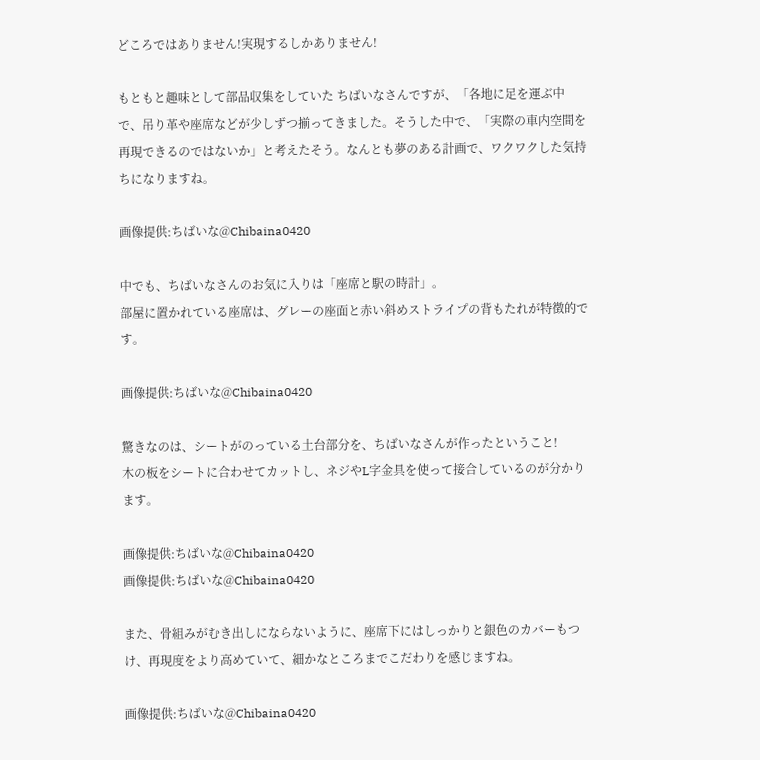どころではありません!実現するしかありません!

もともと趣味として部品収集をしていた ちばいなさんですが、「各地に足を運ぶ中で、吊り革や座席などが少しずつ揃ってきました。そうした中で、「実際の車内空間を再現できるのではないか」と考えたそう。なんとも夢のある計画で、ワクワクした気持ちになりますね。

画像提供:ちばいな@Chibaina0420

中でも、ちばいなさんのお気に入りは「座席と駅の時計」。
部屋に置かれている座席は、グレーの座面と赤い斜めストライプの背もたれが特徴的です。

画像提供:ちばいな@Chibaina0420

驚きなのは、シートがのっている土台部分を、ちばいなさんが作ったということ!
木の板をシートに合わせてカットし、ネジやL字金具を使って接合しているのが分かります。

画像提供:ちばいな@Chibaina0420
画像提供:ちばいな@Chibaina0420

また、骨組みがむき出しにならないように、座席下にはしっかりと銀色のカバーもつけ、再現度をより高めていて、細かなところまでこだわりを感じますね。

画像提供:ちばいな@Chibaina0420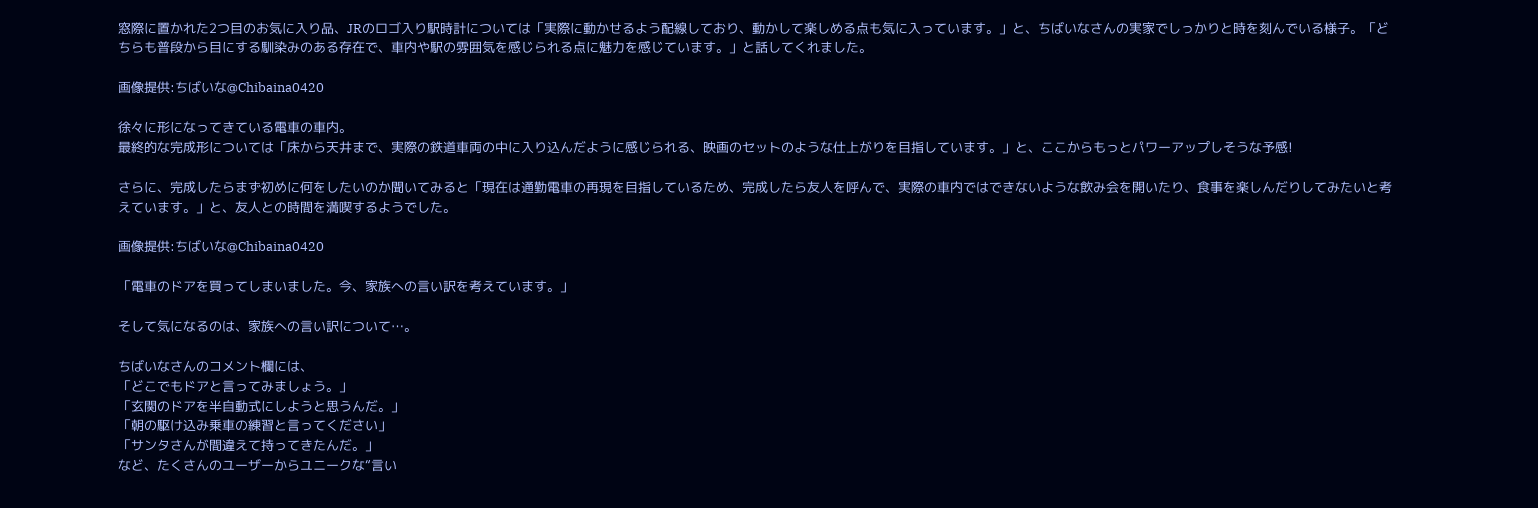窓際に置かれた2つ目のお気に入り品、JRのロゴ入り駅時計については「実際に動かせるよう配線しており、動かして楽しめる点も気に入っています。」と、ちばいなさんの実家でしっかりと時を刻んでいる様子。「どちらも普段から目にする馴染みのある存在で、車内や駅の雰囲気を感じられる点に魅力を感じています。」と話してくれました。

画像提供:ちばいな@Chibaina0420

徐々に形になってきている電車の車内。
最終的な完成形については「床から天井まで、実際の鉄道車両の中に入り込んだように感じられる、映画のセットのような仕上がりを目指しています。」と、ここからもっとパワーアップしそうな予感!

さらに、完成したらまず初めに何をしたいのか聞いてみると「現在は通勤電車の再現を目指しているため、完成したら友人を呼んで、実際の車内ではできないような飲み会を開いたり、食事を楽しんだりしてみたいと考えています。」と、友人との時間を満喫するようでした。

画像提供:ちばいな@Chibaina0420

「電車のドアを買ってしまいました。今、家族への言い訳を考えています。」

そして気になるのは、家族への言い訳について…。

ちばいなさんのコメント欄には、
「どこでもドアと言ってみましょう。」
「玄関のドアを半自動式にしようと思うんだ。」
「朝の駆け込み乗車の練習と言ってください」
「サンタさんが間違えて持ってきたんだ。」
など、たくさんのユーザーからユニークな“言い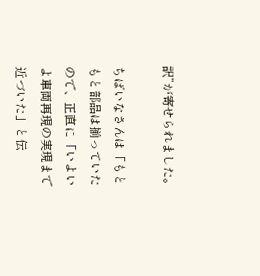訳”が寄せられました。

ちばいなさんは「もともと部品は揃っていたので、正直に「いよいよ車両再現の実現まで近づいた」と伝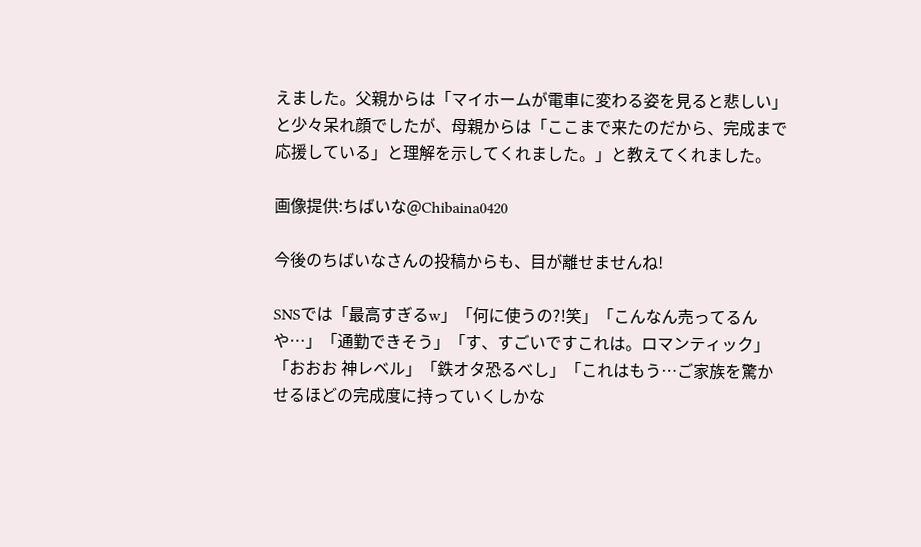えました。父親からは「マイホームが電車に変わる姿を見ると悲しい」と少々呆れ顔でしたが、母親からは「ここまで来たのだから、完成まで応援している」と理解を示してくれました。」と教えてくれました。

画像提供:ちばいな@Chibaina0420

今後のちばいなさんの投稿からも、目が離せませんね!

SNSでは「最高すぎるw」「何に使うの?!笑」「こんなん売ってるんや…」「通勤できそう」「す、すごいですこれは。ロマンティック」「おおお 神レベル」「鉄オタ恐るべし」「これはもう…ご家族を驚かせるほどの完成度に持っていくしかな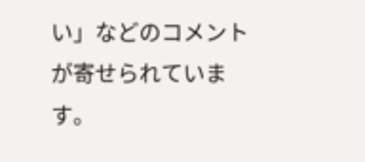い」などのコメントが寄せられています。